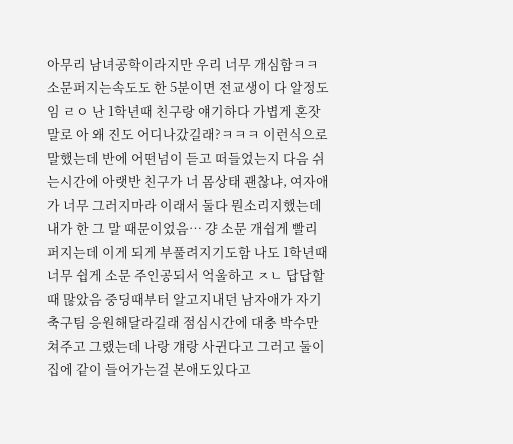아무리 남녀공학이라지만 우리 너무 개심함ㅋㅋ 소문퍼지는속도도 한 5분이면 전교생이 다 알정도임 ㄹㅇ 난 1학년때 친구랑 얘기하다 가볍게 혼잣말로 아 왜 진도 어디나갔길래?ㅋㅋㅋ 이런식으로 말했는데 반에 어떤넘이 듣고 떠들었는지 다음 쉬는시간에 아랫반 친구가 너 몸상태 괜찮냐, 여자애가 너무 그러지마라 이래서 둘다 뭔소리지했는데 내가 한 그 말 때문이었음… 걍 소문 개쉽게 빨리 퍼지는데 이게 되게 부풀려지기도함 나도 1학년때 너무 쉽게 소문 주인공되서 억울하고 ㅈㄴ 답답할때 많았음 중딩때부터 알고지내던 남자애가 자기 축구팀 응원해달라길래 점심시간에 대충 박수만 쳐주고 그랬는데 나랑 걔랑 사귄다고 그러고 둘이 집에 같이 들어가는걸 본애도있다고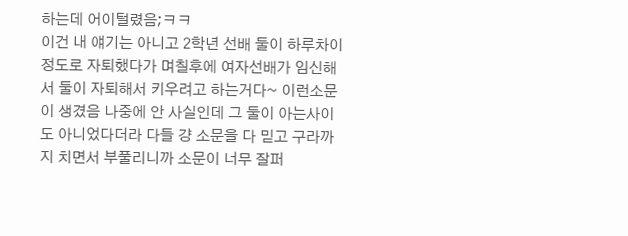하는데 어이털렸음;ㅋㅋ
이건 내 얘기는 아니고 2학년 선배 둘이 하루차이정도로 자퇴했다가 며칠후에 여자선배가 임신해서 둘이 자퇴해서 키우려고 하는거다~ 이런소문이 생겼음 나중에 안 사실인데 그 둘이 아는사이도 아니었다더라 다들 걍 소문을 다 믿고 구라까지 치면서 부풀리니까 소문이 너무 잘퍼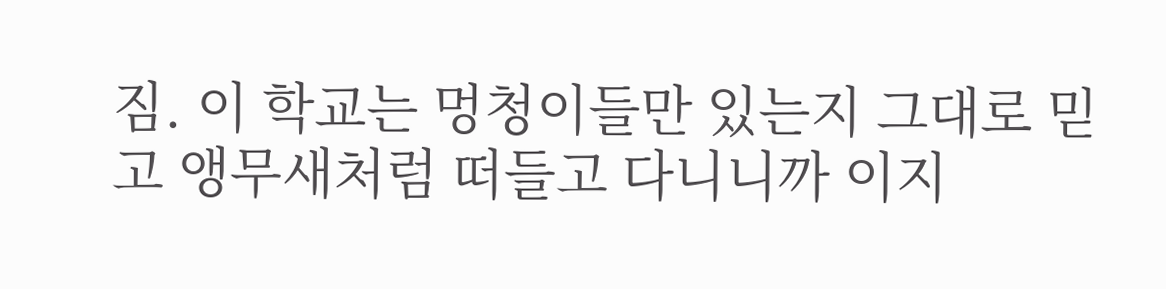짐. 이 학교는 멍청이들만 있는지 그대로 믿고 앵무새처럼 떠들고 다니니까 이지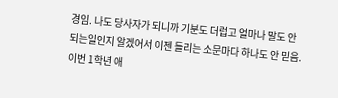경임. 나도 당사자가 되니까 기분도 더럽고 얼마나 말도 안되는일인지 알겠어서 이젠 들리는 소문마다 하나도 안 믿음. 이번 1학년 애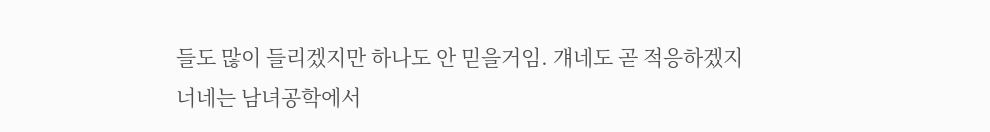들도 많이 들리겠지만 하나도 안 믿을거임. 걔네도 곧 적응하겠지 너네는 남녀공학에서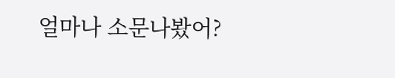얼마나 소문나봤어?